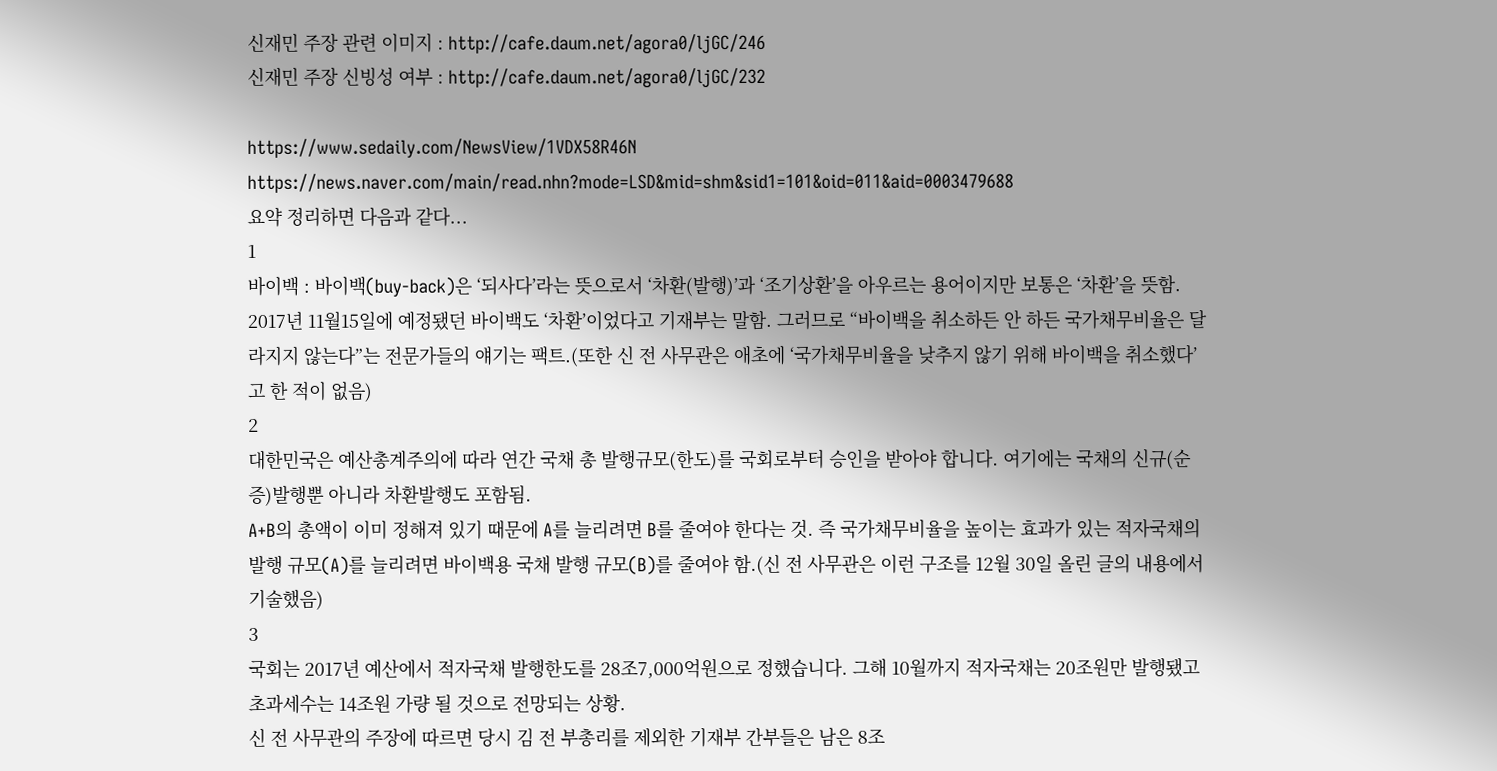신재민 주장 관련 이미지 : http://cafe.daum.net/agora0/ljGC/246
신재민 주장 신빙성 여부 : http://cafe.daum.net/agora0/ljGC/232

https://www.sedaily.com/NewsView/1VDX58R46N
https://news.naver.com/main/read.nhn?mode=LSD&mid=shm&sid1=101&oid=011&aid=0003479688
요약 정리하면 다음과 같다...
1
바이백 : 바이백(buy-back)은 ‘되사다’라는 뜻으로서 ‘차환(발행)’과 ‘조기상환’을 아우르는 용어이지만 보통은 ‘차환’을 뜻함.
2017년 11월15일에 예정됐던 바이백도 ‘차환’이었다고 기재부는 말함. 그러므로 “바이백을 취소하든 안 하든 국가채무비율은 달라지지 않는다”는 전문가들의 얘기는 팩트.(또한 신 전 사무관은 애초에 ‘국가채무비율을 낮추지 않기 위해 바이백을 취소했다’고 한 적이 없음)
2
대한민국은 예산총계주의에 따라 연간 국채 총 발행규모(한도)를 국회로부터 승인을 받아야 합니다. 여기에는 국채의 신규(순증)발행뿐 아니라 차환발행도 포함됨.
A+B의 총액이 이미 정해져 있기 때문에 A를 늘리려면 B를 줄여야 한다는 것. 즉 국가채무비율을 높이는 효과가 있는 적자국채의 발행 규모(A)를 늘리려면 바이백용 국채 발행 규모(B)를 줄여야 함.(신 전 사무관은 이런 구조를 12월 30일 올린 글의 내용에서 기술했음)
3
국회는 2017년 예산에서 적자국채 발행한도를 28조7,000억원으로 정했습니다. 그해 10월까지 적자국채는 20조원만 발행됐고 초과세수는 14조원 가량 될 것으로 전망되는 상황.
신 전 사무관의 주장에 따르면 당시 김 전 부총리를 제외한 기재부 간부들은 남은 8조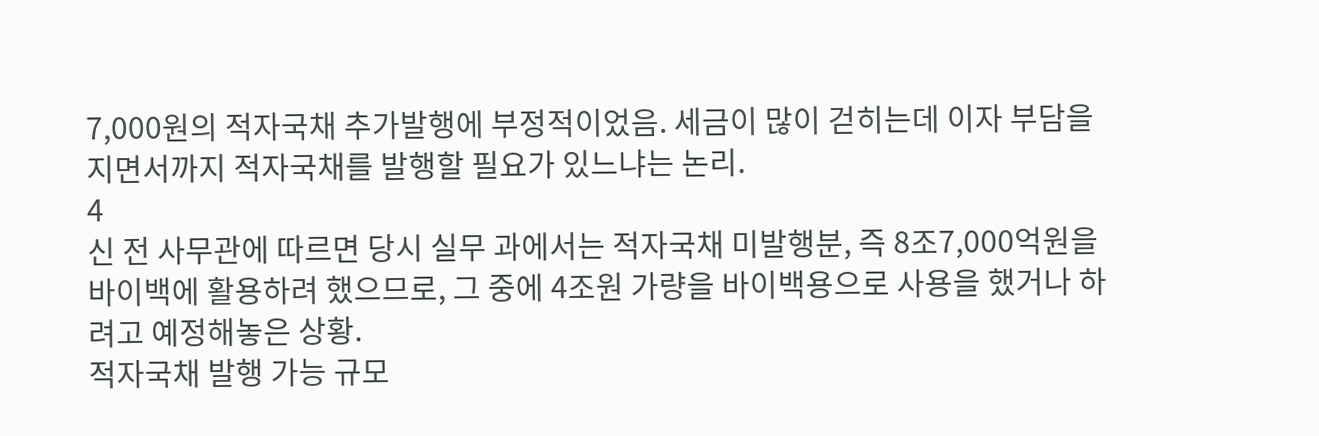7,000원의 적자국채 추가발행에 부정적이었음. 세금이 많이 걷히는데 이자 부담을 지면서까지 적자국채를 발행할 필요가 있느냐는 논리.
4
신 전 사무관에 따르면 당시 실무 과에서는 적자국채 미발행분, 즉 8조7,000억원을 바이백에 활용하려 했으므로, 그 중에 4조원 가량을 바이백용으로 사용을 했거나 하려고 예정해놓은 상황.
적자국채 발행 가능 규모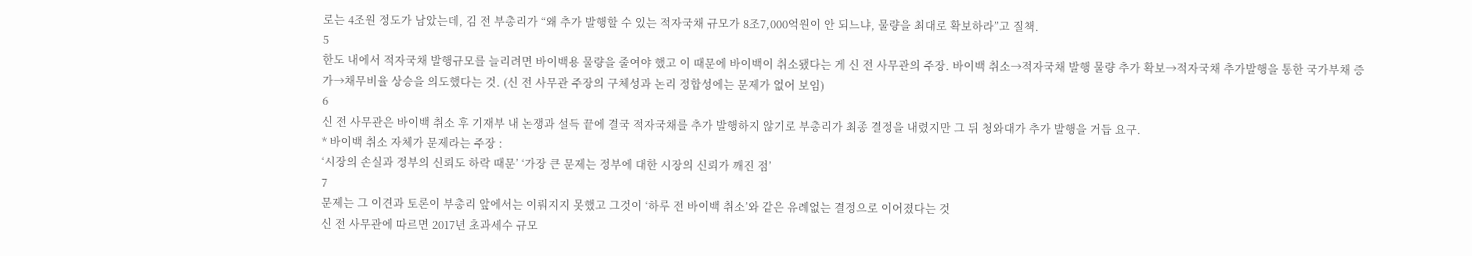로는 4조원 정도가 남았는데, 김 전 부총리가 “왜 추가 발행할 수 있는 적자국채 규모가 8조7,000억원이 안 되느냐, 물량을 최대로 확보하라”고 질책.
5
한도 내에서 적자국채 발행규모를 늘리려면 바이백용 물량을 줄여야 했고 이 때문에 바이백이 취소됐다는 게 신 전 사무관의 주장. 바이백 취소→적자국채 발행 물량 추가 확보→적자국채 추가발행을 통한 국가부채 증가→채무비율 상승을 의도했다는 것. (신 전 사무관 주장의 구체성과 논리 정합성에는 문제가 없어 보임)
6
신 전 사무관은 바이백 취소 후 기재부 내 논쟁과 설득 끝에 결국 적자국채를 추가 발행하지 않기로 부총리가 최종 결정을 내렸지만 그 뒤 청와대가 추가 발행을 거듭 요구.
* 바이백 취소 자체가 문제라는 주장 :
‘시장의 손실과 정부의 신뢰도 하락 때문’ ‘가장 큰 문제는 정부에 대한 시장의 신뢰가 깨진 점’
7
문제는 그 이견과 토론이 부총리 앞에서는 이뤄지지 못했고 그것이 ‘하루 전 바이백 취소’와 같은 유례없는 결정으로 이어졌다는 것
신 전 사무관에 따르면 2017년 초과세수 규모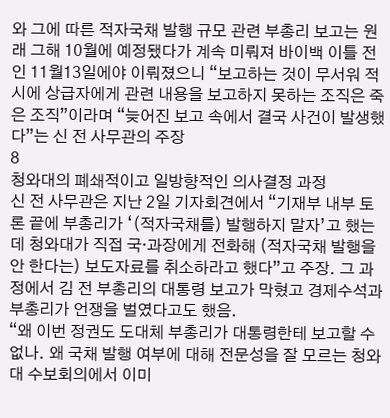와 그에 따른 적자국채 발행 규모 관련 부총리 보고는 원래 그해 10월에 예정됐다가 계속 미뤄져 바이백 이틀 전인 11월13일에야 이뤄졌으니 “보고하는 것이 무서워 적시에 상급자에게 관련 내용을 보고하지 못하는 조직은 죽은 조직”이라며 “늦어진 보고 속에서 결국 사건이 발생했다”는 신 전 사무관의 주장
8
청와대의 폐쇄적이고 일방향적인 의사결정 과정
신 전 사무관은 지난 2일 기자회견에서 “기재부 내부 토론 끝에 부총리가 ‘(적자국채를) 발행하지 말자’고 했는데 청와대가 직접 국·과장에게 전화해 (적자국채 발행을 안 한다는) 보도자료를 취소하라고 했다”고 주장. 그 과정에서 김 전 부총리의 대통령 보고가 막혔고 경제수석과 부총리가 언쟁을 벌였다고도 했음.
“왜 이번 정권도 도대체 부총리가 대통령한테 보고할 수 없나. 왜 국채 발행 여부에 대해 전문성을 잘 모르는 청와대 수보회의에서 이미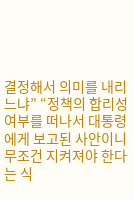결정해서 의미를 내리느냐” “정책의 합리성 여부를 떠나서 대통령에게 보고된 사안이니 무조건 지켜져야 한다는 식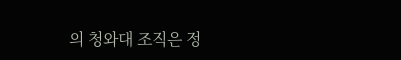의 청와대 조직은 정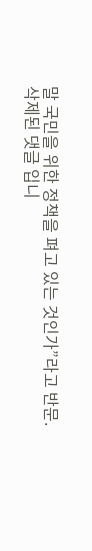말 국민을 위한 정책을 펴고 있는 것인가”라고 반문.
삭제된 댓글 입니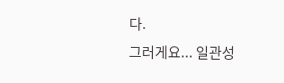다.
그러게요... 일관성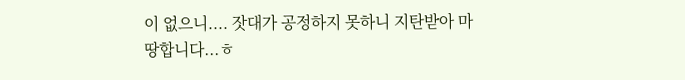이 없으니.... 잣대가 공정하지 못하니 지탄받아 마땅합니다...ㅎ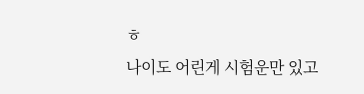ㅎ
나이도 어린게 시험운만 있고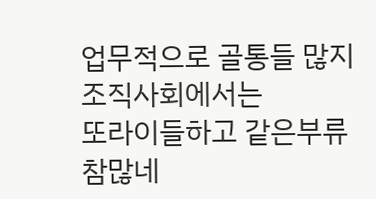업무적으로 골통들 많지 조직사회에서는
또라이들하고 같은부류 참많네